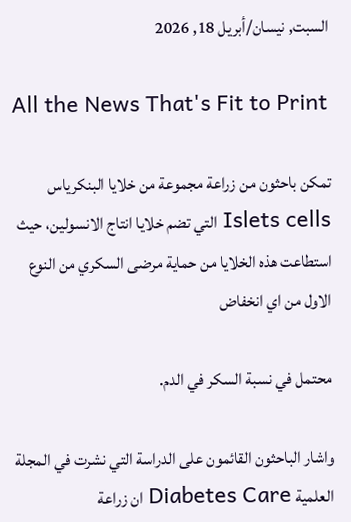السبت, نيسان/أبريل 18, 2026

All the News That's Fit to Print

تمكن باحثون من زراعة مجموعة من خلايا البنكرياس Islets cells التي تضم خلايا انتاج الانسولين، حيث استطاعت هذه الخلايا من حماية مرضى السكري من النوع الاول من اي انخفاض

محتمل في نسبة السكر في الدم.

واشار الباحثون القائمون على الدراسة التي نشرت في المجلة العلمية Diabetes Care ان زراعة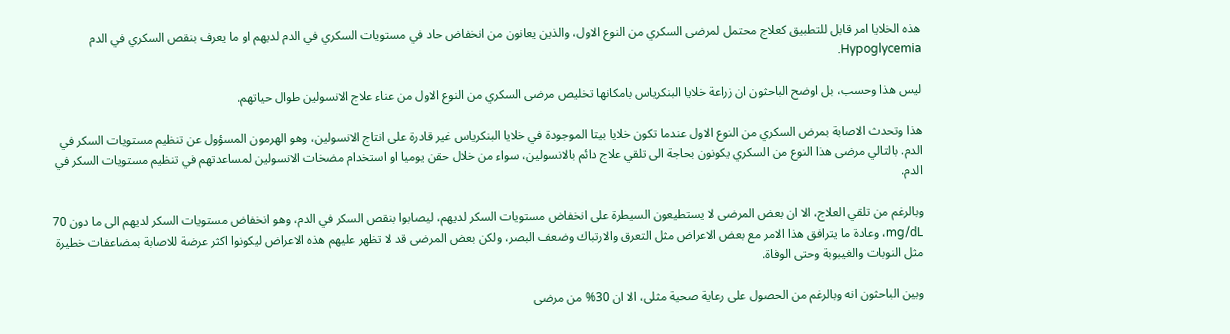هذه الخلايا امر قابل للتطبيق كعلاج محتمل لمرضى السكري من النوع الاول، والذين يعانون من انخفاض حاد في مستويات السكري في الدم لديهم او ما يعرف بنقص السكري في الدم Hypoglycemia.

ليس هذا وحسب، بل اوضح الباحثون ان زراعة خلايا البنكرياس بامكانها تخليص مرضى السكري من النوع الاول من عناء علاج الانسولين طوال حياتهم.

هذا وتحدث الاصابة بمرض السكري من النوع الاول عندما تكون خلايا بيتا الموجودة في خلايا البنكرياس غير قادرة على انتاج الانسولين، وهو الهرمون المسؤول عن تنظيم مستويات السكر في الدم. بالتالي مرضى هذا النوع من السكري يكونون بحاجة الى تلقي علاج دائم بالانسولين، سواء من خلال حقن يوميا او استخدام مضخات الانسولين لمساعدتهم في تنظيم مستويات السكر في الدم.

وبالرغم من تلقي العلاج، الا ان بعض المرضى لا يستطيعون السيطرة على انخفاض مستويات السكر لديهم، ليصابوا بنقص السكر في الدم، وهو انخفاض مستويات السكر لديهم الى ما دون 70 mg/dL، وعادة ما يترافق هذا الامر مع بعض الاعراض مثل التعرق والارتباك وضعف البصر، ولكن بعض المرضى قد لا تظهر عليهم هذه الاعراض ليكونوا اكثر عرضة للاصابة بمضاعفات خطيرة مثل النوبات والغيبوبة وحتى الوفاة.

وبين الباحثون انه وبالرغم من الحصول على رعاية صحية مثلى، الا ان 30% من مرضى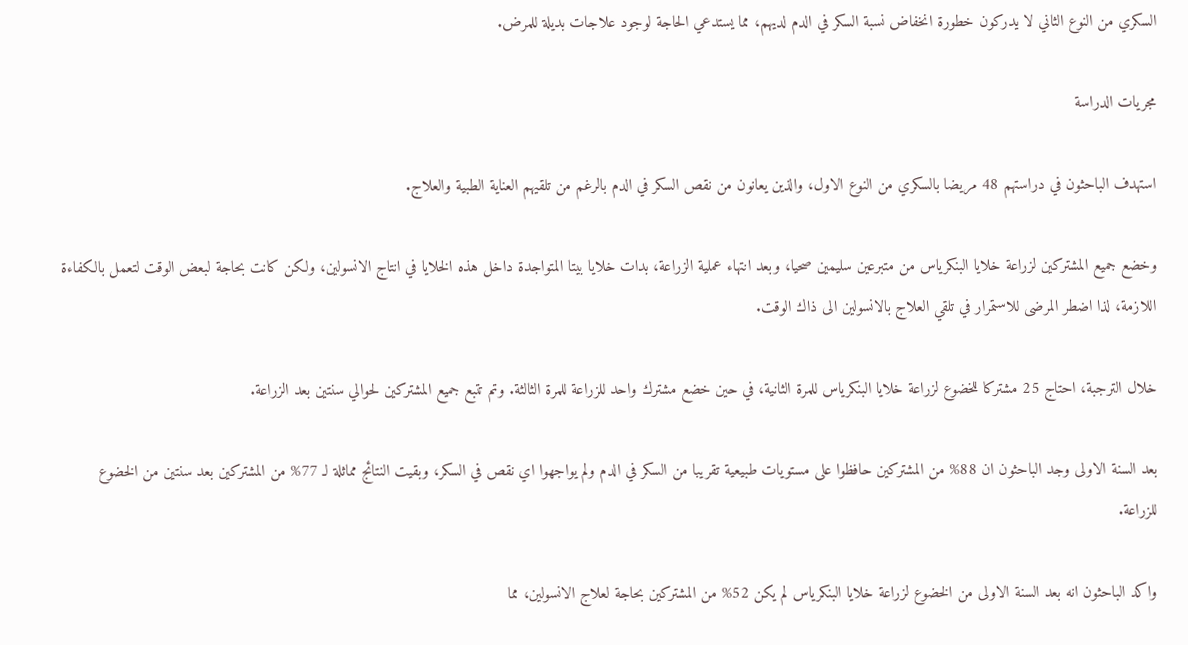السكري من النوع الثاني لا يدركون خطورة انخفاض نسبة السكر في الدم لديهم، مما يستدعي الحاجة لوجود علاجات بديلة للمرض.

مجريات الدراسة

استهدف الباحثون في دراستهم 48 مريضا بالسكري من النوع الاول، والذين يعانون من نقص السكر في الدم بالرغم من تلقيهم العناية الطبية والعلاج.

وخضع جميع المشتركين لزراعة خلايا البنكرياس من متبرعين سليمين صحيا، وبعد انتهاء عملية الزراعة، بدات خلايا بيتا المتواجدة داخل هذه الخلايا في انتاج الانسولين، ولكن كانت بحاجة لبعض الوقت لتعمل بالكفاءة اللازمة، لذا اضطر المرضى للاستمرار في تلقي العلاج بالانسولين الى ذاك الوقت.

خلال الترجبة، احتاج 25 مشتركا للخضوع لزراعة خلايا البنكرياس للمرة الثانية، في حين خضع مشترك واحد للزراعة للمرة الثالثة. وتم تتبع جميع المشتركين لحوالي سنتين بعد الزراعة.

بعد السنة الاولى وجد الباحثون ان 88% من المشتركين حافظوا على مستويات طبيعية تقريبا من السكر في الدم ولم يواجهوا اي نقص في السكر، وبقيت النتائج مماثلة لـ 77% من المشتركين بعد سنتين من الخضوع للزراعة.

واكد الباحثون انه بعد السنة الاولى من الخضوع لزراعة خلايا البنكرياس لم يكن 52% من المشتركين بحاجة لعلاج الانسولين، مما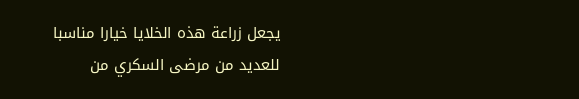يجعل زراعة هذه الخلايا خيارا مناسبا للعديد من مرضى السكري من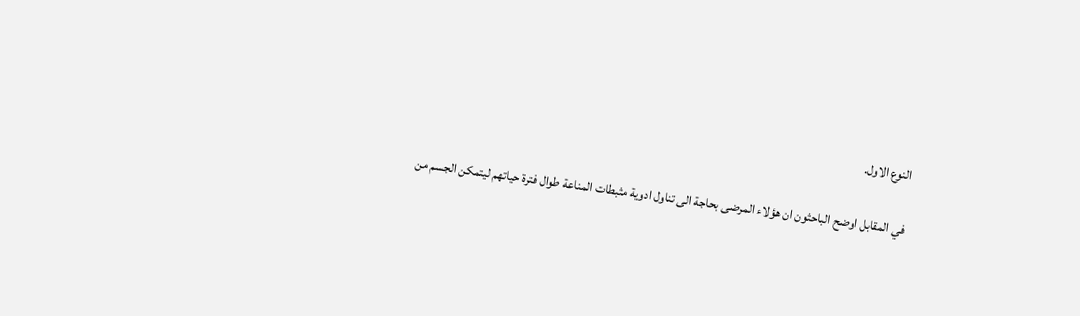النوع الاول.

في المقابل اوضح الباحثون ان هؤلاء المرضى بحاجة الى تناول ادوية مثبطات المناعة طوال فترة حياتهم ليتمكن الجسم من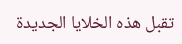تقبل هذه الخلايا الجديدة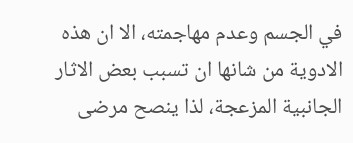في الجسم وعدم مهاجمته، الا ان هذه الادوية من شانها ان تسبب بعض الاثار الجانبية المزعجة، لذا ينصح مرضى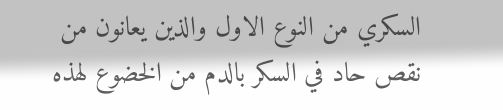السكري من النوع الاول والذين يعانون من نقص حاد في السكر بالدم من الخضوع لهذه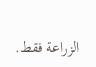الزراعة فقط.